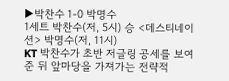▶박찬수 1-0 박명수
1세트 박찬수(저, 5시) 승 <데스티네이션> 박명수(저, 11시)
KT 박찬수가 초반 저글링 공세를 보여준 뒤 앞마당을 가져가는 전략적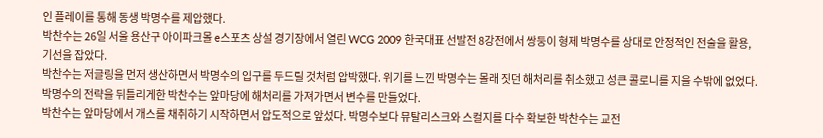인 플레이를 통해 동생 박명수를 제압했다.
박찬수는 26일 서울 용산구 아이파크몰 e스포츠 상설 경기장에서 열린 WCG 2009 한국대표 선발전 8강전에서 쌍둥이 형제 박명수를 상대로 안정적인 전술을 활용, 기선을 잡았다.
박찬수는 저글링을 먼저 생산하면서 박명수의 입구를 두드릴 것처럼 압박했다. 위기를 느낀 박명수는 몰래 짓던 해처리를 취소했고 성큰 콜로니를 지을 수밖에 없었다. 박명수의 전략을 뒤틀리게한 박찬수는 앞마당에 해처리를 가져가면서 변수를 만들었다.
박찬수는 앞마당에서 개스를 채취하기 시작하면서 압도적으로 앞섰다. 박명수보다 뮤탈리스크와 스컬지를 다수 확보한 박찬수는 교전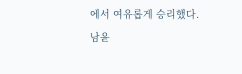에서 여유롭게 승리했다.
남윤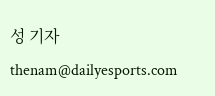성 기자 thenam@dailyesports.com